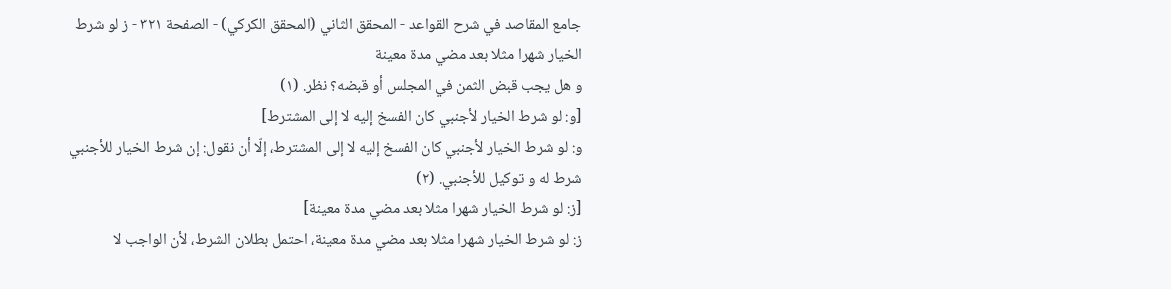جامع المقاصد في شرح القواعد - المحقق الثاني (المحقق الكركي) - الصفحة ٣٢١ - ز لو شرط الخيار شهرا مثلا بعد مضي مدة معينة
و هل يجب قبض الثمن في المجلس أو قبضه؟ نظر. (١)
[و: لو شرط الخيار لأجنبي كان الفسخ إليه لا إلى المشترط]
و: لو شرط الخيار لأجنبي كان الفسخ إليه لا إلى المشترط، إلّا أن نقول: إن شرط الخيار للأجنبي شرط له و توكيل للأجنبي. (٢)
[ز: لو شرط الخيار شهرا مثلا بعد مضي مدة معينة]
ز: لو شرط الخيار شهرا مثلا بعد مضي مدة معينة، احتمل بطلان الشرط، لأن الواجب لا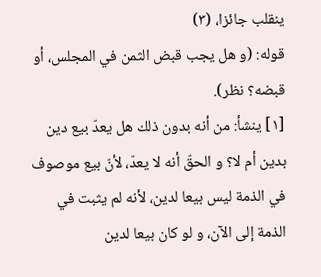ينقلب جائزا، (٣)
قوله: (و هل يجب قبض الثمن في المجلس، أو قبضه؟ نظر).
[١] ينشأ: من أنه بدون ذلك هل يعدّ بيع دين بدين أم لا؟ و الحقّ أنه لا يعدّ، لأنّ بيع موصوف في الذمة ليس بيعا لدين، لأنه لم يثبت في الذمة إلى الآن، و لو كان بيعا لدين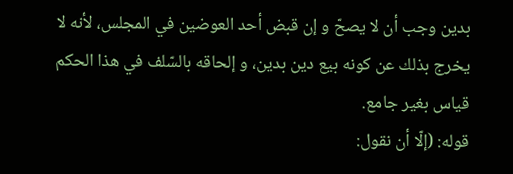بدين وجب أن لا يصحّ و إن قبض أحد العوضين في المجلس، لأنه لا يخرج بذلك عن كونه بيع دين بدين، و إلحاقه بالسّلف في هذا الحكم قياس بغير جامع.
قوله: (إلّا أن نقول: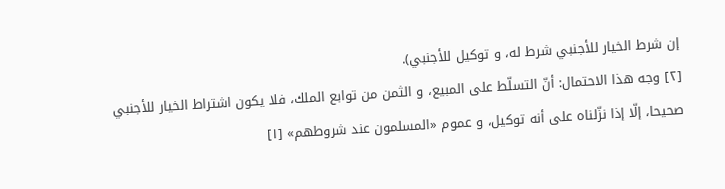إن شرط الخيار للأجنبي شرط له، و توكيل للأجنبي).
[٢] وجه هذا الاحتمال: أنّ التسلّط على المبيع، و الثمن من توابع الملك، فلا يكون اشتراط الخيار للأجنبي صحيحا، إلّا إذا نزّلناه على أنه توكيل، و عموم «المسلمون عند شروطهم» [١]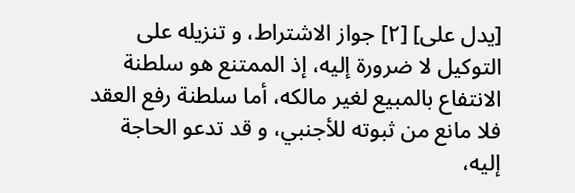[يدل على] [٢] جواز الاشتراط، و تنزيله على التوكيل لا ضرورة إليه، إذ الممتنع هو سلطنة الانتفاع بالمبيع لغير مالكه، أما سلطنة رفع العقد فلا مانع من ثبوته للأجنبي، و قد تدعو الحاجة إليه،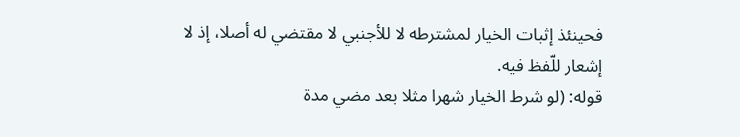فحينئذ إثبات الخيار لمشترطه لا للأجنبي لا مقتضي له أصلا، إذ لا إشعار للّفظ فيه.
قوله: (لو شرط الخيار شهرا مثلا بعد مضي مدة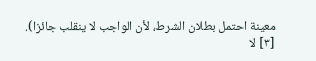معينة احتمل بطلان الشرط، لأن الواجب لا ينقلب جائزا).
[٣] لا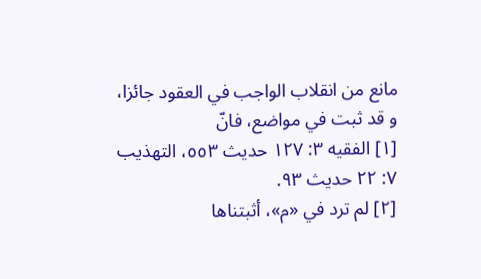مانع من انقلاب الواجب في العقود جائزا، و قد ثبت في مواضع، فانّ
[١] الفقيه ٣: ١٢٧ حديث ٥٥٣، التهذيب ٧: ٢٢ حديث ٩٣.
[٢] لم ترد في «م»، أثبتناها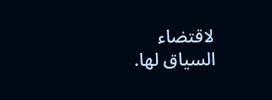لاقتضاء السياق لها.